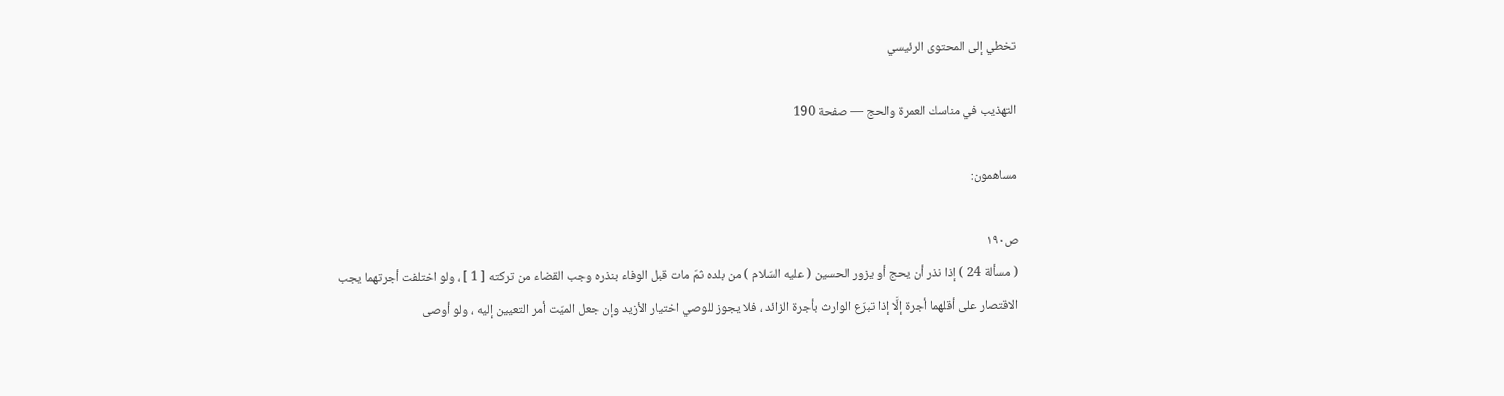تخطي إلى المحتوى الرئيسي

التهذيب في مناسك العمرة والحج — صفحة 190

مساهمون:

ص١٩٠
( مسألة 24 ) إذا نذر أن يحج أو يزور الحسين ( عليه السّلام ) من بلده ثمّ مات قبل الوفاء بنذره وجب القضاء من تركته [ 1 ] ، ولو اختلفت أجرتهما يجب الاقتصار على أقلهما أجرة إلَّا إذا تبرّع الوارث بأجرة الزائد ، فلا يجوز للوصي اختيار الأزيد وإن جعل الميّت أمر التعيين إليه ، ولو أوصى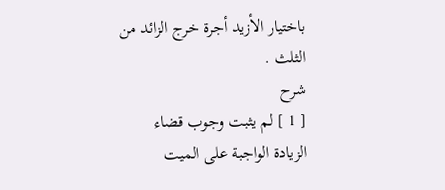باختيار الأزيد أجرة خرج الزائد من الثلث .
شرح
[ 1 ] لم يثبت وجوب قضاء الزيادة الواجبة على الميت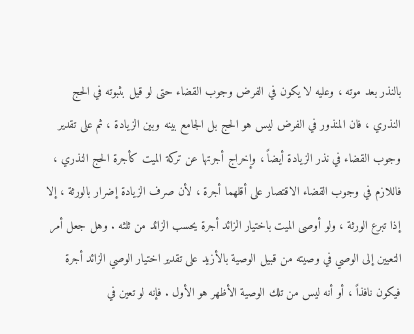بالنذر بعد موته ، وعليه لا يكون في الفرض وجوب القضاء حتى لو قيل بثبوته في الحج النذري ، فان المنذور في الفرض ليس هو الحج بل الجامع بينه وبين الزيادة ، ثم على تقدير وجوب القضاء في نذر الزيادة أيضاً ، وإخراج أجرتها عن تركة الميت كأجرة الحج النذري ، فاللازم في وجوب القضاء الاقتصار على أقلهما أجرة ، لأن صرف الزيادة إضرار بالورثة ، إلا إذا تبرع الورثة ، ولو أوصى الميت باختيار الزائد أجرة يحسب الزائد من ثلثه . وهل جعل أمر التعيين إلى الوصي في وصيته من قبيل الوصية بالأزيد على تقدير اختيار الوصي الزائد أجرة فيكون نافذاً ، أو أنه ليس من تلك الوصية الأظهر هو الأول . فإنه لو تعين في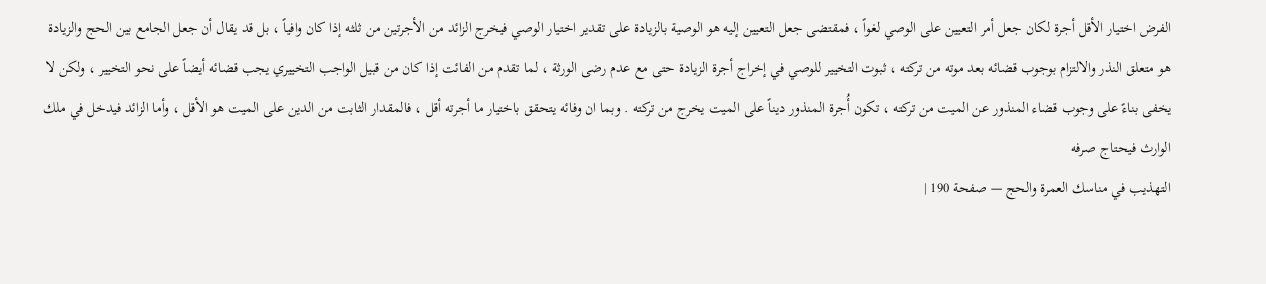الفرض اختيار الأقل أجرة لكان جعل أمر التعيين على الوصي لغواً ، فمقتضى جعل التعيين إليه هو الوصية بالزيادة على تقدير اختيار الوصي فيخرج الزائد من الأجرتين من ثلثه إذا كان وافياً ، بل قد يقال أن جعل الجامع بين الحج والزيادة هو متعلق النذر والالتزام بوجوب قضائه بعد موته من تركته ، ثبوت التخيير للوصي في إخراج أجرة الزيادة حتى مع عدم رضى الورثة ، لما تقدم من الفائت إذا كان من قبيل الواجب التخييري يجب قضائه أيضاً على نحو التخيير ، ولكن لا يخفى بناءً على وجوب قضاء المنذور عن الميت من تركته ، تكون أُجرة المنذور ديناً على الميت يخرج من تركته . وبما ان وفائه يتحقق باختيار ما أجرته أقل ، فالمقدار الثابت من الدين على الميت هو الأقل ، وأما الزائد فيدخل في ملك الوارث فيحتاج صرفه
التهذيب في مناسك العمرة والحج — صفحة 190 |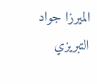الميرزا جواد التبريزي